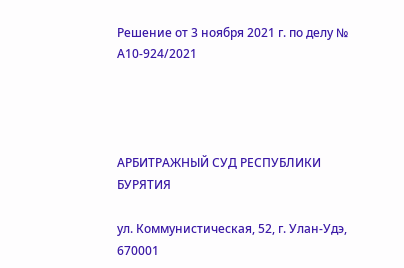Решение от 3 ноября 2021 г. по делу № А10-924/2021




АРБИТРАЖНЫЙ СУД РЕСПУБЛИКИ БУРЯТИЯ

ул. Коммунистическая, 52, г. Улан-Удэ, 670001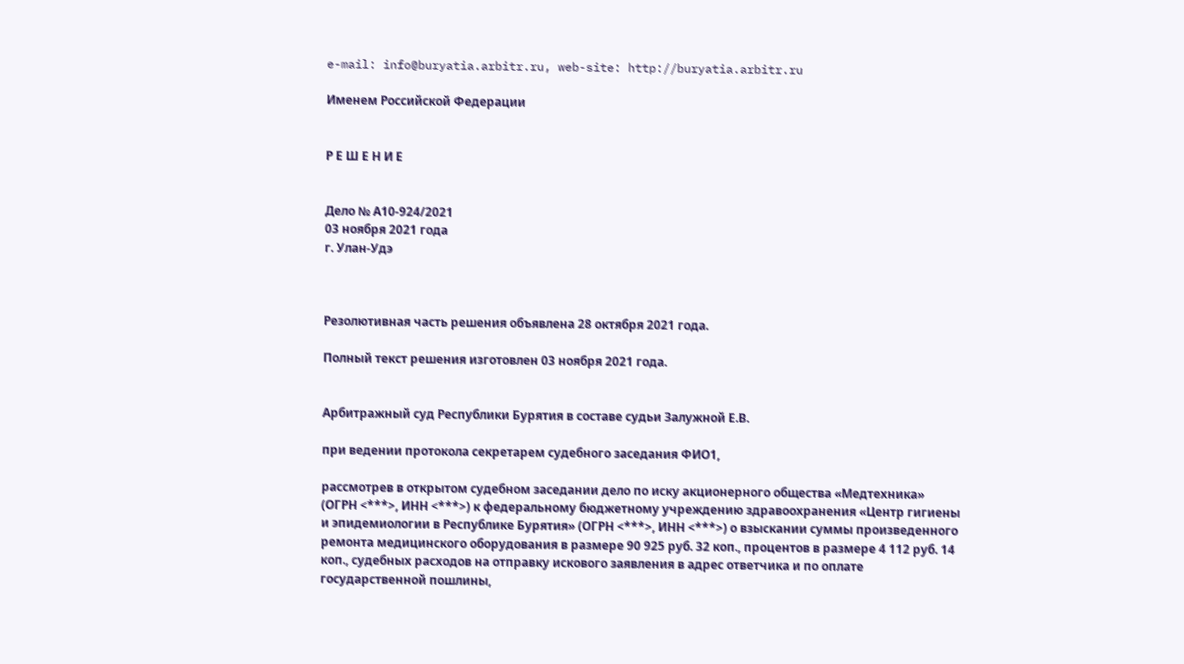e-mail: info@buryatia.arbitr.ru, web-site: http://buryatia.arbitr.ru

Именем Российской Федерации


Р Е Ш Е Н И Е


Дело № А10-924/2021
03 ноября 2021 года
г. Улан-Удэ



Резолютивная часть решения объявлена 28 октября 2021 года.

Полный текст решения изготовлен 03 ноября 2021 года.


Арбитражный суд Республики Бурятия в составе судьи Залужной Е.В.

при ведении протокола секретарем судебного заседания ФИО1,

рассмотрев в открытом судебном заседании дело по иску акционерного общества «Медтехника» (ОГРН <***>, ИНН <***>) к федеральному бюджетному учреждению здравоохранения «Центр гигиены и эпидемиологии в Республике Бурятия» (ОГРН <***>, ИНН <***>) о взыскании суммы произведенного ремонта медицинского оборудования в размере 90 925 руб. 32 коп., процентов в размере 4 112 руб. 14 коп., судебных расходов на отправку искового заявления в адрес ответчика и по оплате государственной пошлины,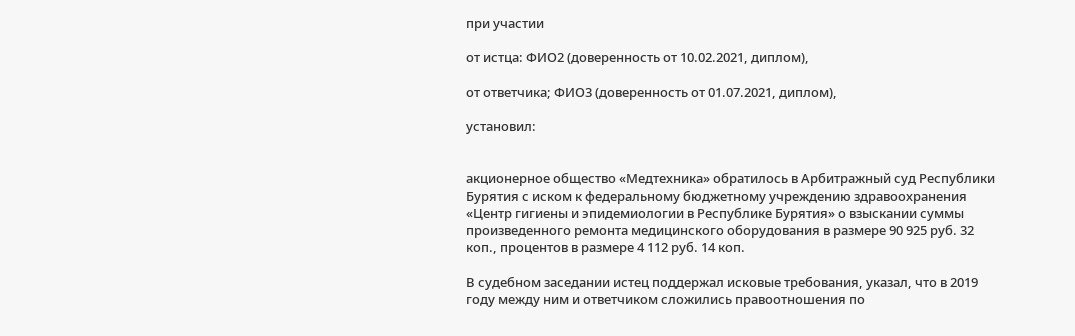при участии

от истца: ФИО2 (доверенность от 10.02.2021, диплом),

от ответчика; ФИО3 (доверенность от 01.07.2021, диплом),

установил:


акционерное общество «Медтехника» обратилось в Арбитражный суд Республики Бурятия с иском к федеральному бюджетному учреждению здравоохранения «Центр гигиены и эпидемиологии в Республике Бурятия» о взыскании суммы произведенного ремонта медицинского оборудования в размере 90 925 руб. 32 коп., процентов в размере 4 112 руб. 14 коп.

В судебном заседании истец поддержал исковые требования, указал, что в 2019 году между ним и ответчиком сложились правоотношения по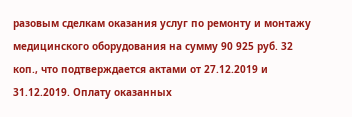разовым сделкам оказания услуг по ремонту и монтажу медицинского оборудования на сумму 90 925 руб. 32 коп., что подтверждается актами от 27.12.2019 и 31.12.2019. Оплату оказанных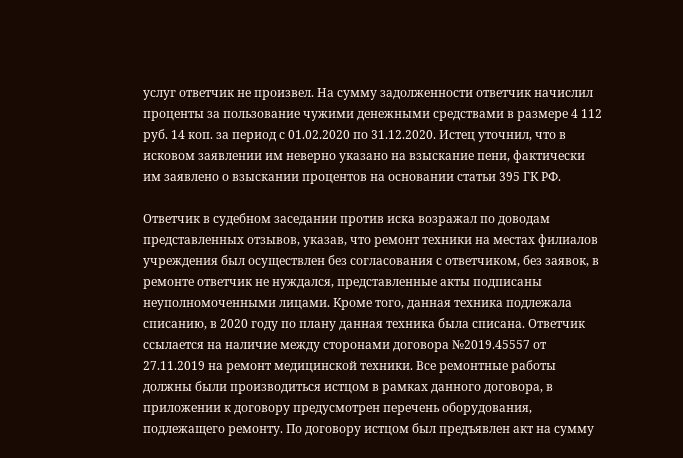услуг ответчик не произвел. На сумму задолженности ответчик начислил проценты за пользование чужими денежными средствами в размере 4 112 руб. 14 коп. за период с 01.02.2020 по 31.12.2020. Истец уточнил, что в исковом заявлении им неверно указано на взыскание пени, фактически им заявлено о взыскании процентов на основании статьи 395 ГК РФ.

Ответчик в судебном заседании против иска возражал по доводам представленных отзывов, указав, что ремонт техники на местах филиалов учреждения был осуществлен без согласования с ответчиком, без заявок, в ремонте ответчик не нуждался, представленные акты подписаны неуполномоченными лицами. Кроме того, данная техника подлежала списанию, в 2020 году по плану данная техника была списана. Ответчик ссылается на наличие между сторонами договора №2019.45557 от 27.11.2019 на ремонт медицинской техники. Все ремонтные работы должны были производиться истцом в рамках данного договора, в приложении к договору предусмотрен перечень оборудования, подлежащего ремонту. По договору истцом был предъявлен акт на сумму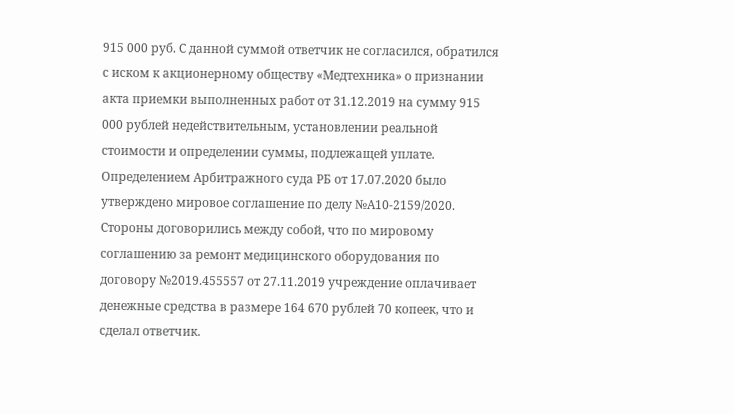915 000 руб. С данной суммой ответчик не согласился, обратился с иском к акционерному обществу «Медтехника» о признании акта приемки выполненных работ от 31.12.2019 на сумму 915 000 рублей недействительным, установлении реальной стоимости и определении суммы, подлежащей уплате. Определением Арбитражного суда РБ от 17.07.2020 было утверждено мировое соглашение по делу №А10-2159/2020. Стороны договорились между собой, что по мировому соглашению за ремонт медицинского оборудования по договору №2019.455557 от 27.11.2019 учреждение оплачивает денежные средства в размере 164 670 рублей 70 копеек, что и сделал ответчик.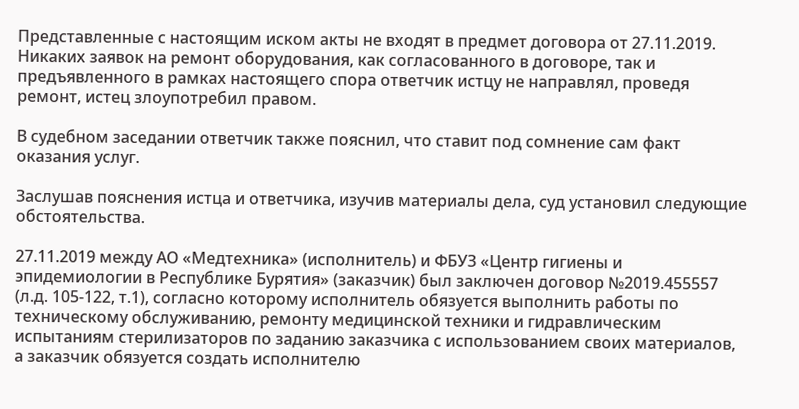Представленные с настоящим иском акты не входят в предмет договора от 27.11.2019. Никаких заявок на ремонт оборудования, как согласованного в договоре, так и предъявленного в рамках настоящего спора ответчик истцу не направлял, проведя ремонт, истец злоупотребил правом.

В судебном заседании ответчик также пояснил, что ставит под сомнение сам факт оказания услуг.

Заслушав пояснения истца и ответчика, изучив материалы дела, суд установил следующие обстоятельства.

27.11.2019 между АО «Медтехника» (исполнитель) и ФБУЗ «Центр гигиены и эпидемиологии в Республике Бурятия» (заказчик) был заключен договор №2019.455557 (л.д. 105-122, т.1), согласно которому исполнитель обязуется выполнить работы по техническому обслуживанию, ремонту медицинской техники и гидравлическим испытаниям стерилизаторов по заданию заказчика с использованием своих материалов, а заказчик обязуется создать исполнителю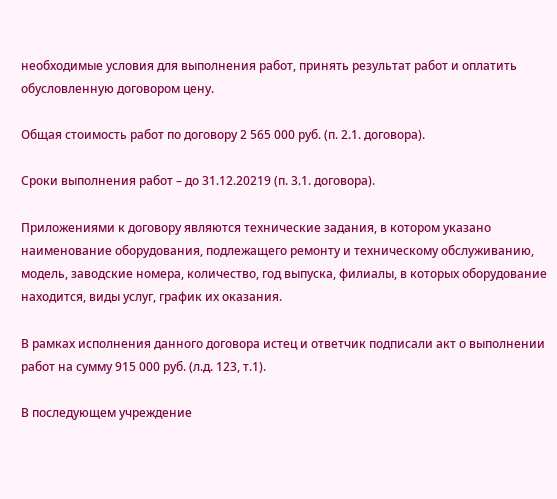необходимые условия для выполнения работ, принять результат работ и оплатить обусловленную договором цену.

Общая стоимость работ по договору 2 565 000 руб. (п. 2.1. договора).

Сроки выполнения работ – до 31.12.20219 (п. 3.1. договора).

Приложениями к договору являются технические задания, в котором указано наименование оборудования, подлежащего ремонту и техническому обслуживанию, модель, заводские номера, количество, год выпуска, филиалы, в которых оборудование находится, виды услуг, график их оказания.

В рамках исполнения данного договора истец и ответчик подписали акт о выполнении работ на сумму 915 000 руб. (л.д. 123, т.1).

В последующем учреждение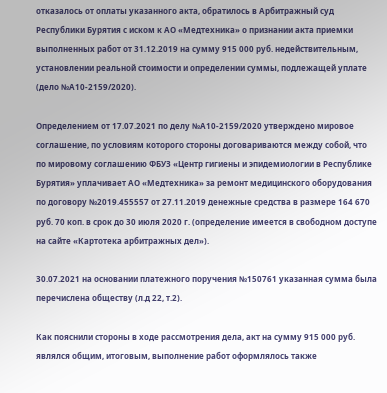отказалось от оплаты указанного акта, обратилось в Арбитражный суд Республики Бурятия с иском к АО «Медтехника» о признании акта приемки выполненных работ от 31.12.2019 на сумму 915 000 руб. недействительным, установлении реальной стоимости и определении суммы, подлежащей уплате (дело №А10-2159/2020).

Определением от 17.07.2021 по делу №А10-2159/2020 утверждено мировое соглашение, по условиям которого стороны договариваются между собой, что по мировому соглашению ФБУЗ «Центр гигиены и эпидемиологии в Республике Бурятия» уплачивает АО «Медтехника» за ремонт медицинского оборудования по договору №2019.455557 от 27.11.2019 денежные средства в размере 164 670 руб. 70 коп. в срок до 30 июля 2020 г. (определение имеется в свободном доступе на сайте «Картотека арбитражных дел»).

30.07.2021 на основании платежного поручения №150761 указанная сумма была перечислена обществу (л.д 22, т.2).

Как пояснили стороны в ходе рассмотрения дела, акт на сумму 915 000 руб. являлся общим, итоговым, выполнение работ оформлялось также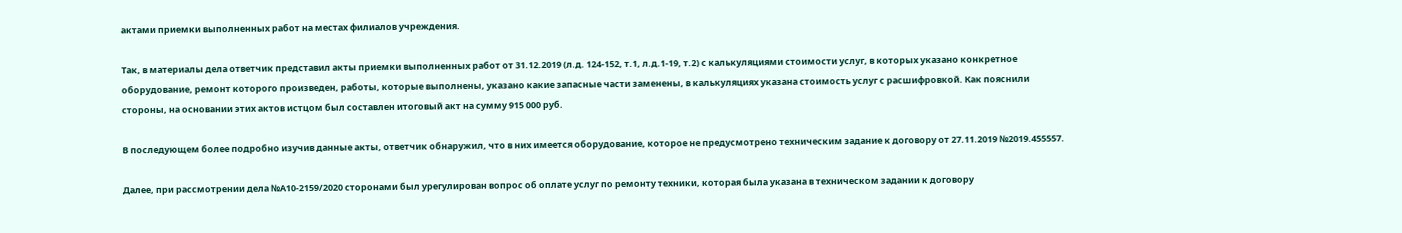актами приемки выполненных работ на местах филиалов учреждения.

Так, в материалы дела ответчик представил акты приемки выполненных работ от 31.12.2019 (л.д. 124-152, т.1, л.д.1-19, т.2) с калькуляциями стоимости услуг, в которых указано конкретное оборудование, ремонт которого произведен, работы, которые выполнены, указано какие запасные части заменены, в калькуляциях указана стоимость услуг с расшифровкой. Как пояснили стороны, на основании этих актов истцом был составлен итоговый акт на сумму 915 000 руб.

В последующем более подробно изучив данные акты, ответчик обнаружил, что в них имеется оборудование, которое не предусмотрено техническим задание к договору от 27.11.2019 №2019.455557.

Далее, при рассмотрении дела №А10-2159/2020 сторонами был урегулирован вопрос об оплате услуг по ремонту техники, которая была указана в техническом задании к договору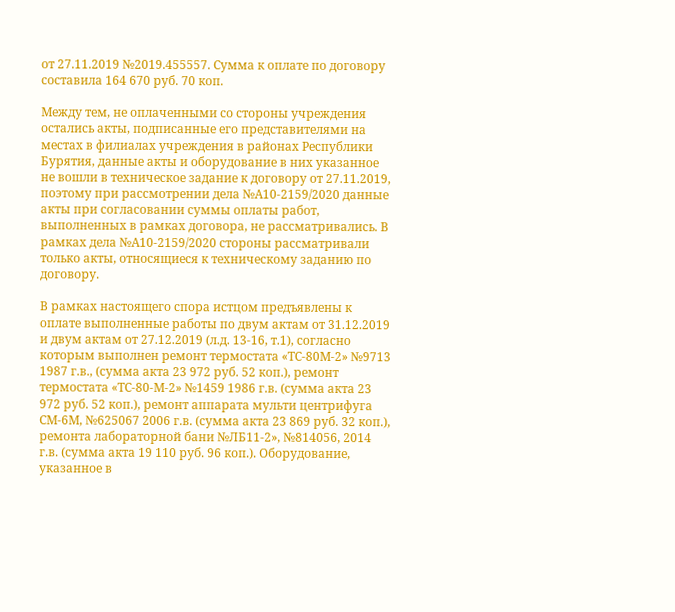от 27.11.2019 №2019.455557. Сумма к оплате по договору составила 164 670 руб. 70 коп.

Между тем, не оплаченными со стороны учреждения остались акты, подписанные его представителями на местах в филиалах учреждения в районах Республики Бурятия, данные акты и оборудование в них указанное не вошли в техническое задание к договору от 27.11.2019, поэтому при рассмотрении дела №А10-2159/2020 данные акты при согласовании суммы оплаты работ, выполненных в рамках договора, не рассматривались. В рамках дела №А10-2159/2020 стороны рассматривали только акты, относящиеся к техническому заданию по договору.

В рамках настоящего спора истцом предъявлены к оплате выполненные работы по двум актам от 31.12.2019 и двум актам от 27.12.2019 (л.д. 13-16, т.1), согласно которым выполнен ремонт термостата «ТС-80М-2» №9713 1987 г.в., (сумма акта 23 972 руб. 52 коп.), ремонт термостата «ТС-80-М-2» №1459 1986 г.в. (сумма акта 23 972 руб. 52 коп.), ремонт аппарата мульти центрифуга СМ-6М, №625067 2006 г.в. (сумма акта 23 869 руб. 32 коп.), ремонта лабораторной бани №ЛБ11-2», №814056, 2014 г.в. (сумма акта 19 110 руб. 96 коп.). Оборудование, указанное в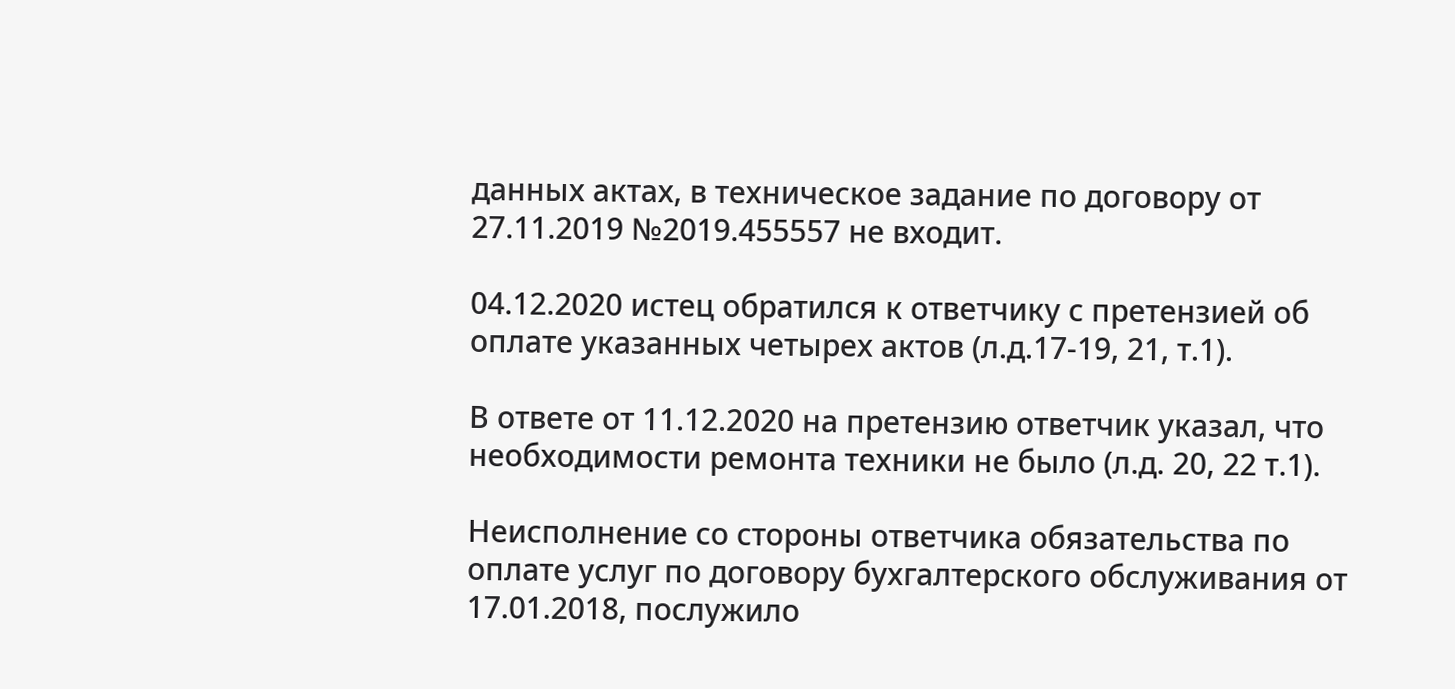данных актах, в техническое задание по договору от 27.11.2019 №2019.455557 не входит.

04.12.2020 истец обратился к ответчику с претензией об оплате указанных четырех актов (л.д.17-19, 21, т.1).

В ответе от 11.12.2020 на претензию ответчик указал, что необходимости ремонта техники не было (л.д. 20, 22 т.1).

Неисполнение со стороны ответчика обязательства по оплате услуг по договору бухгалтерского обслуживания от 17.01.2018, послужило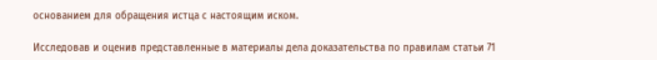основанием для обращения истца с настоящим иском.

Исследовав и оценив представленные в материалы дела доказательства по правилам статьи 71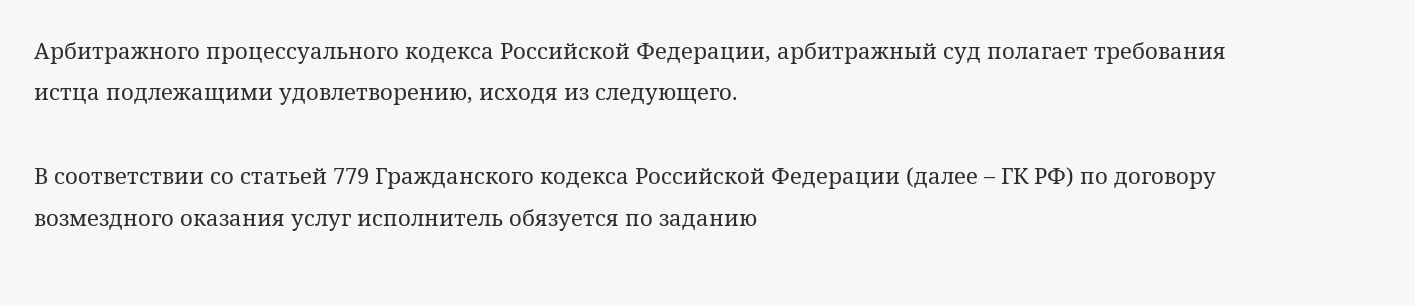Арбитражного процессуального кодекса Российской Федерации, арбитражный суд полагает требования истца подлежащими удовлетворению, исходя из следующего.

В соответствии со статьей 779 Гражданского кодекса Российской Федерации (далее – ГК РФ) по договору возмездного оказания услуг исполнитель обязуется по заданию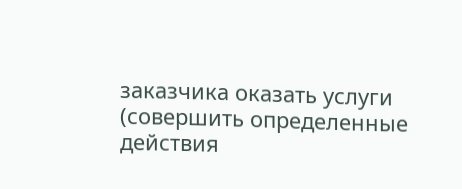заказчика оказать услуги (совершить определенные действия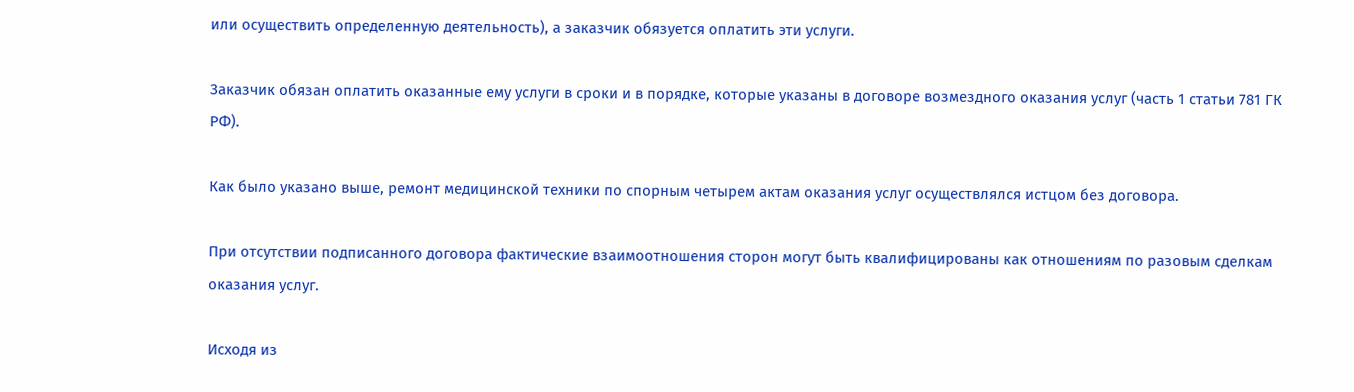или осуществить определенную деятельность), а заказчик обязуется оплатить эти услуги.

Заказчик обязан оплатить оказанные ему услуги в сроки и в порядке, которые указаны в договоре возмездного оказания услуг (часть 1 статьи 781 ГК РФ).

Как было указано выше, ремонт медицинской техники по спорным четырем актам оказания услуг осуществлялся истцом без договора.

При отсутствии подписанного договора фактические взаимоотношения сторон могут быть квалифицированы как отношениям по разовым сделкам оказания услуг.

Исходя из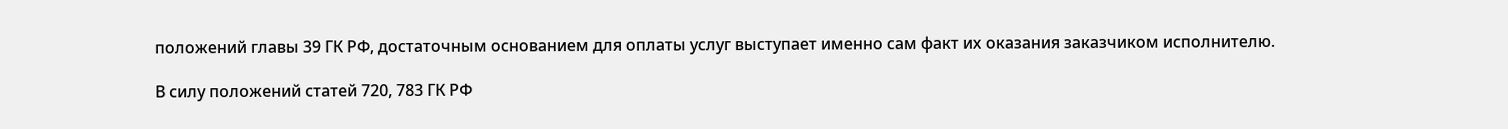положений главы 39 ГК РФ, достаточным основанием для оплаты услуг выступает именно сам факт их оказания заказчиком исполнителю.

В силу положений статей 720, 783 ГК РФ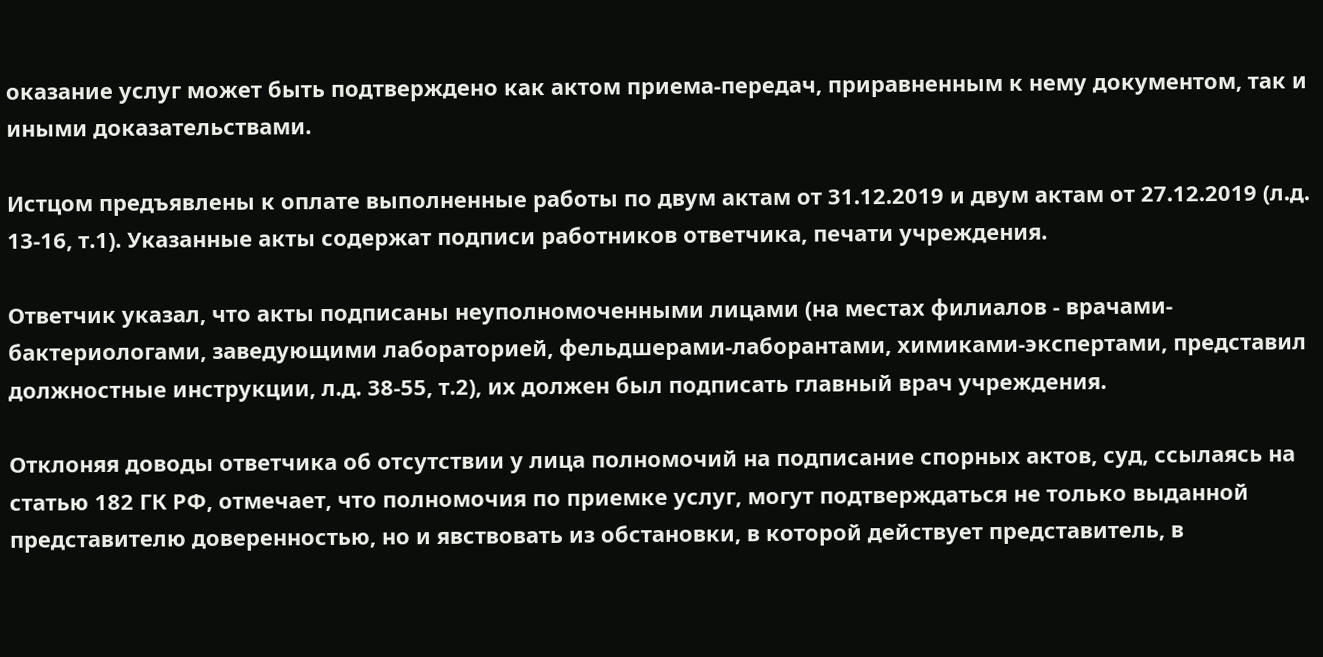оказание услуг может быть подтверждено как актом приема-передач, приравненным к нему документом, так и иными доказательствами.

Истцом предъявлены к оплате выполненные работы по двум актам от 31.12.2019 и двум актам от 27.12.2019 (л.д. 13-16, т.1). Указанные акты содержат подписи работников ответчика, печати учреждения.

Ответчик указал, что акты подписаны неуполномоченными лицами (на местах филиалов - врачами-бактериологами, заведующими лабораторией, фельдшерами-лаборантами, химиками-экспертами, представил должностные инструкции, л.д. 38-55, т.2), их должен был подписать главный врач учреждения.

Отклоняя доводы ответчика об отсутствии у лица полномочий на подписание спорных актов, суд, ссылаясь на статью 182 ГК РФ, отмечает, что полномочия по приемке услуг, могут подтверждаться не только выданной представителю доверенностью, но и явствовать из обстановки, в которой действует представитель, в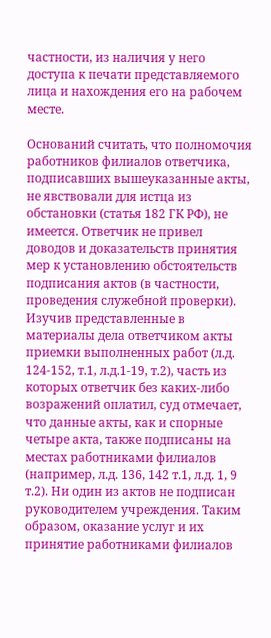частности, из наличия у него доступа к печати представляемого лица и нахождения его на рабочем месте.

Оснований считать, что полномочия работников филиалов ответчика, подписавших вышеуказанные акты, не явствовали для истца из обстановки (статья 182 ГК РФ), не имеется. Ответчик не привел доводов и доказательств принятия мер к установлению обстоятельств подписания актов (в частности, проведения служебной проверки). Изучив представленные в материалы дела ответчиком акты приемки выполненных работ (л.д. 124-152, т.1, л.д.1-19, т.2), часть из которых ответчик без каких-либо возражений оплатил, суд отмечает, что данные акты, как и спорные четыре акта, также подписаны на местах работниками филиалов (например, л.д. 136, 142 т.1, л.д. 1, 9 т.2). Ни один из актов не подписан руководителем учреждения. Таким образом, оказание услуг и их принятие работниками филиалов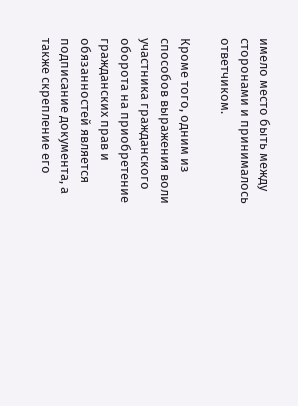имело место быть между сторонами и принималось ответчиком.

Кроме того, одним из способов выражения воли участника гражданского оборота на приобретение гражданских прав и обязанностей является подписание документа, а также скрепление его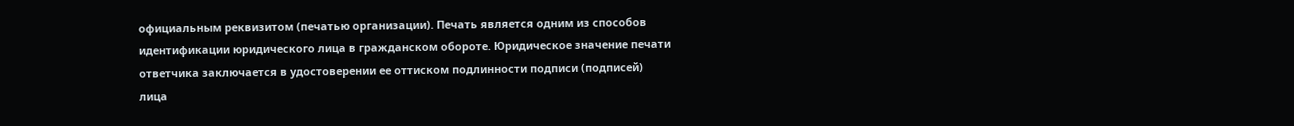официальным реквизитом (печатью организации). Печать является одним из способов идентификации юридического лица в гражданском обороте. Юридическое значение печати ответчика заключается в удостоверении ее оттиском подлинности подписи (подписей) лица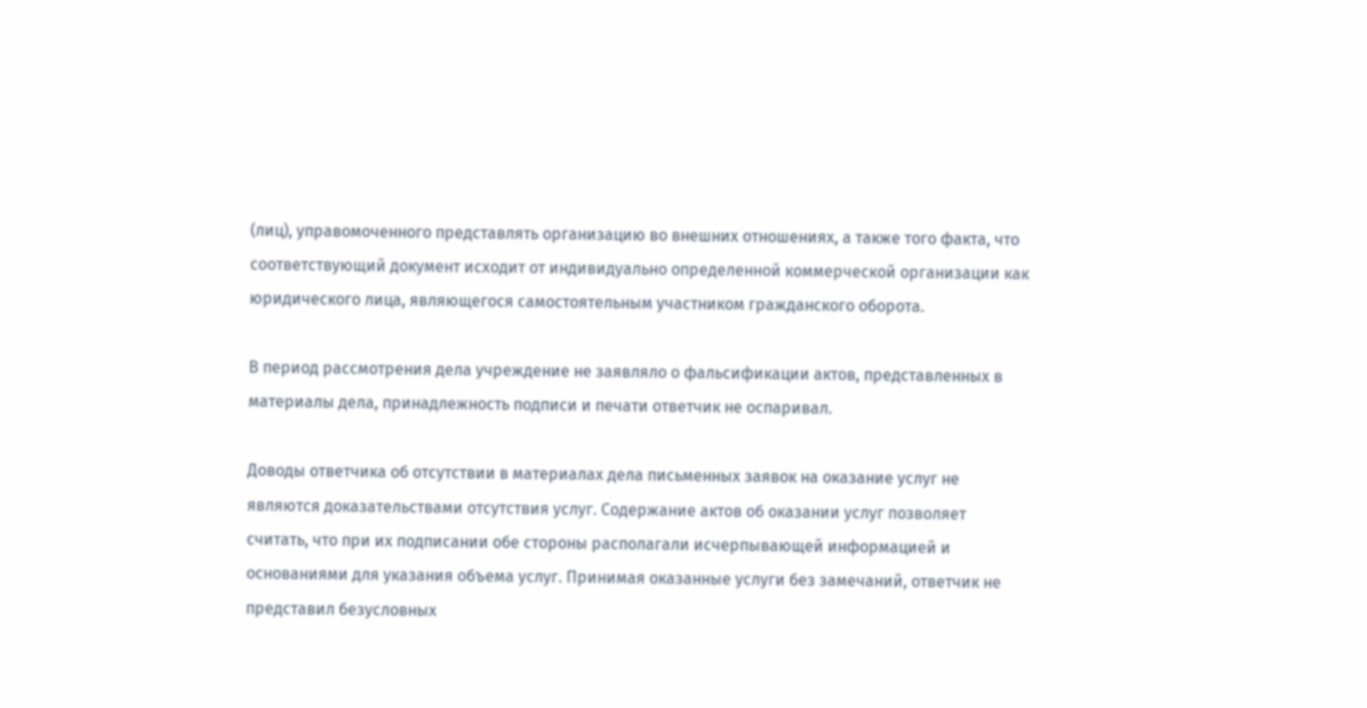(лиц), управомоченного представлять организацию во внешних отношениях, а также того факта, что соответствующий документ исходит от индивидуально определенной коммерческой организации как юридического лица, являющегося самостоятельным участником гражданского оборота.

В период рассмотрения дела учреждение не заявляло о фальсификации актов, представленных в материалы дела, принадлежность подписи и печати ответчик не оспаривал.

Доводы ответчика об отсутствии в материалах дела письменных заявок на оказание услуг не являются доказательствами отсутствия услуг. Содержание актов об оказании услуг позволяет считать, что при их подписании обе стороны располагали исчерпывающей информацией и основаниями для указания объема услуг. Принимая оказанные услуги без замечаний, ответчик не представил безусловных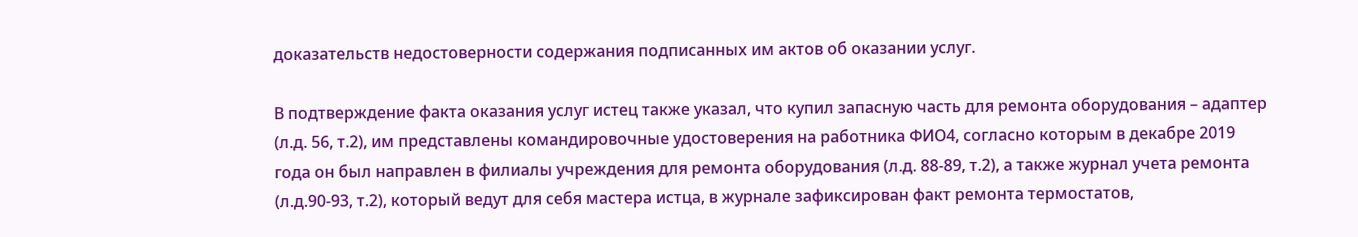доказательств недостоверности содержания подписанных им актов об оказании услуг.

В подтверждение факта оказания услуг истец также указал, что купил запасную часть для ремонта оборудования – адаптер (л.д. 56, т.2), им представлены командировочные удостоверения на работника ФИО4, согласно которым в декабре 2019 года он был направлен в филиалы учреждения для ремонта оборудования (л.д. 88-89, т.2), а также журнал учета ремонта (л.д.90-93, т.2), который ведут для себя мастера истца, в журнале зафиксирован факт ремонта термостатов,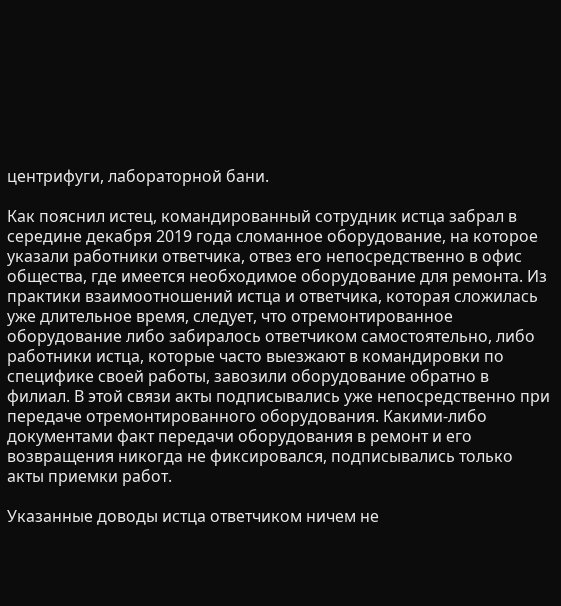центрифуги, лабораторной бани.

Как пояснил истец, командированный сотрудник истца забрал в середине декабря 2019 года сломанное оборудование, на которое указали работники ответчика, отвез его непосредственно в офис общества, где имеется необходимое оборудование для ремонта. Из практики взаимоотношений истца и ответчика, которая сложилась уже длительное время, следует, что отремонтированное оборудование либо забиралось ответчиком самостоятельно, либо работники истца, которые часто выезжают в командировки по специфике своей работы, завозили оборудование обратно в филиал. В этой связи акты подписывались уже непосредственно при передаче отремонтированного оборудования. Какими-либо документами факт передачи оборудования в ремонт и его возвращения никогда не фиксировался, подписывались только акты приемки работ.

Указанные доводы истца ответчиком ничем не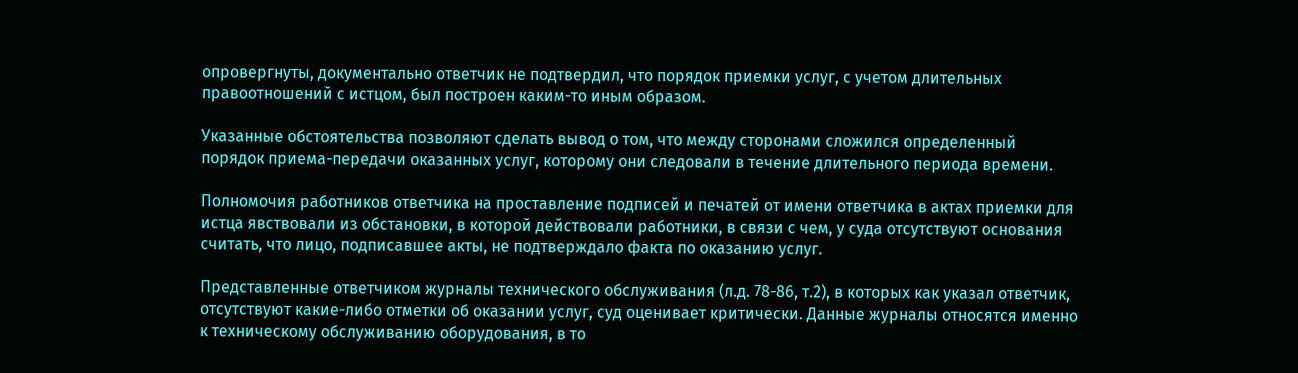опровергнуты, документально ответчик не подтвердил, что порядок приемки услуг, с учетом длительных правоотношений с истцом, был построен каким-то иным образом.

Указанные обстоятельства позволяют сделать вывод о том, что между сторонами сложился определенный порядок приема-передачи оказанных услуг, которому они следовали в течение длительного периода времени.

Полномочия работников ответчика на проставление подписей и печатей от имени ответчика в актах приемки для истца явствовали из обстановки, в которой действовали работники, в связи с чем, у суда отсутствуют основания считать, что лицо, подписавшее акты, не подтверждало факта по оказанию услуг.

Представленные ответчиком журналы технического обслуживания (л.д. 78-86, т.2), в которых как указал ответчик, отсутствуют какие-либо отметки об оказании услуг, суд оценивает критически. Данные журналы относятся именно к техническому обслуживанию оборудования, в то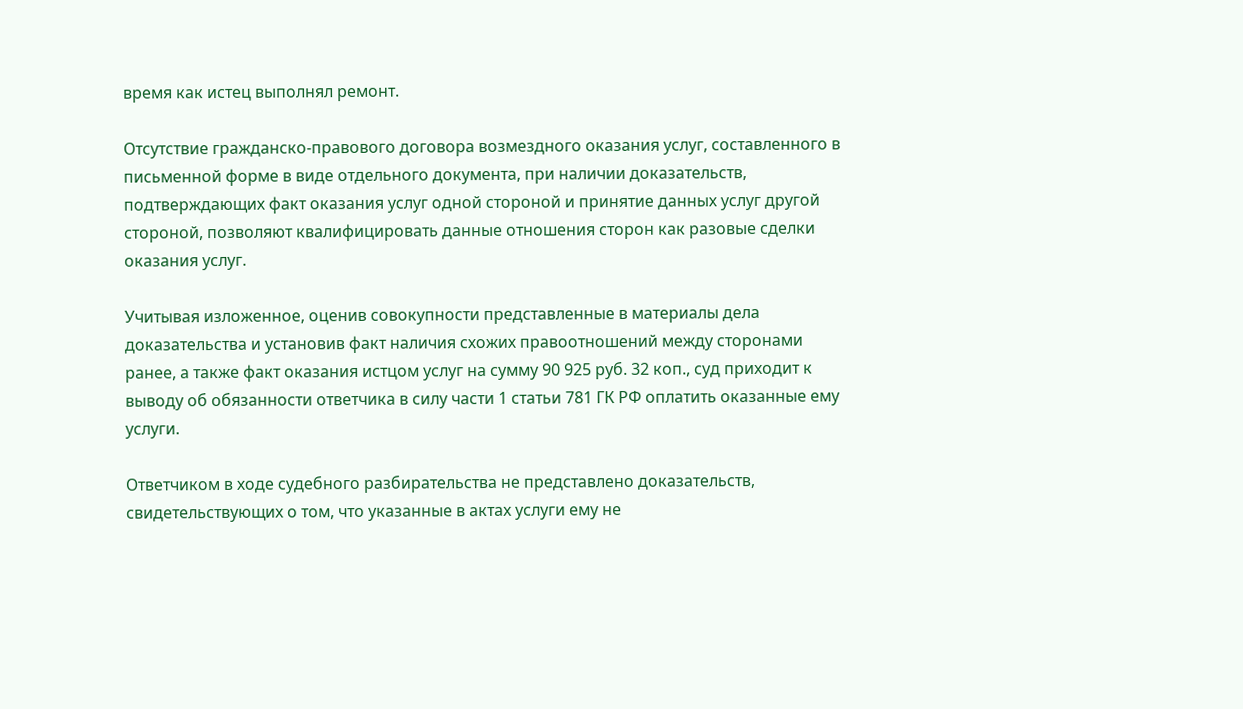время как истец выполнял ремонт.

Отсутствие гражданско-правового договора возмездного оказания услуг, составленного в письменной форме в виде отдельного документа, при наличии доказательств, подтверждающих факт оказания услуг одной стороной и принятие данных услуг другой стороной, позволяют квалифицировать данные отношения сторон как разовые сделки оказания услуг.

Учитывая изложенное, оценив совокупности представленные в материалы дела доказательства и установив факт наличия схожих правоотношений между сторонами ранее, а также факт оказания истцом услуг на сумму 90 925 руб. 32 коп., суд приходит к выводу об обязанности ответчика в силу части 1 статьи 781 ГК РФ оплатить оказанные ему услуги.

Ответчиком в ходе судебного разбирательства не представлено доказательств, свидетельствующих о том, что указанные в актах услуги ему не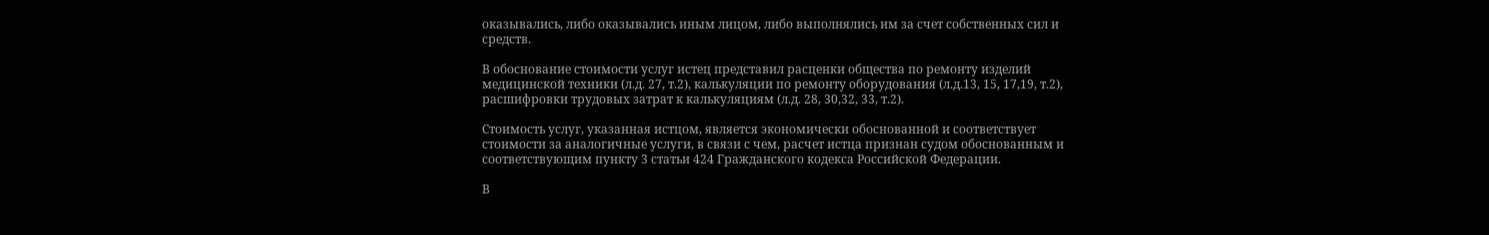оказывались, либо оказывались иным лицом, либо выполнялись им за счет собственных сил и средств.

В обоснование стоимости услуг истец представил расценки общества по ремонту изделий медицинской техники (л.д. 27, т.2), калькуляции по ремонту оборудования (л.д.13, 15, 17,19, т.2), расшифровки трудовых затрат к калькуляциям (л.д. 28, 30,32, 33, т.2).

Стоимость услуг, указанная истцом, является экономически обоснованной и соответствует стоимости за аналогичные услуги, в связи с чем, расчет истца признан судом обоснованным и соответствующим пункту 3 статьи 424 Гражданского кодекса Российской Федерации.

В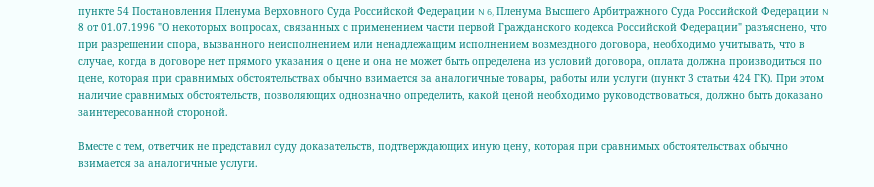пункте 54 Постановления Пленума Верховного Суда Российской Федерации N 6, Пленума Высшего Арбитражного Суда Российской Федерации N 8 от 01.07.1996 "О некоторых вопросах, связанных с применением части первой Гражданского кодекса Российской Федерации" разъяснено, что при разрешении спора, вызванного неисполнением или ненадлежащим исполнением возмездного договора, необходимо учитывать, что в случае, когда в договоре нет прямого указания о цене и она не может быть определена из условий договора, оплата должна производиться по цене, которая при сравнимых обстоятельствах обычно взимается за аналогичные товары, работы или услуги (пункт 3 статьи 424 ГК). При этом наличие сравнимых обстоятельств, позволяющих однозначно определить, какой ценой необходимо руководствоваться, должно быть доказано заинтересованной стороной.

Вместе с тем, ответчик не представил суду доказательств, подтверждающих иную цену, которая при сравнимых обстоятельствах обычно взимается за аналогичные услуги.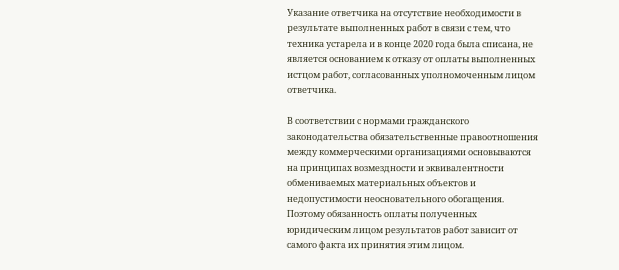Указание ответчика на отсутствие необходимости в результате выполненных работ в связи с тем, что техника устарела и в конце 2020 года была списана, не является основанием к отказу от оплаты выполненных истцом работ, согласованных уполномоченным лицом ответчика.

В соответствии с нормами гражданского законодательства обязательственные правоотношения между коммерческими организациями основываются на принципах возмездности и эквивалентности обмениваемых материальных объектов и недопустимости неосновательного обогащения. Поэтому обязанность оплаты полученных юридическим лицом результатов работ зависит от самого факта их принятия этим лицом.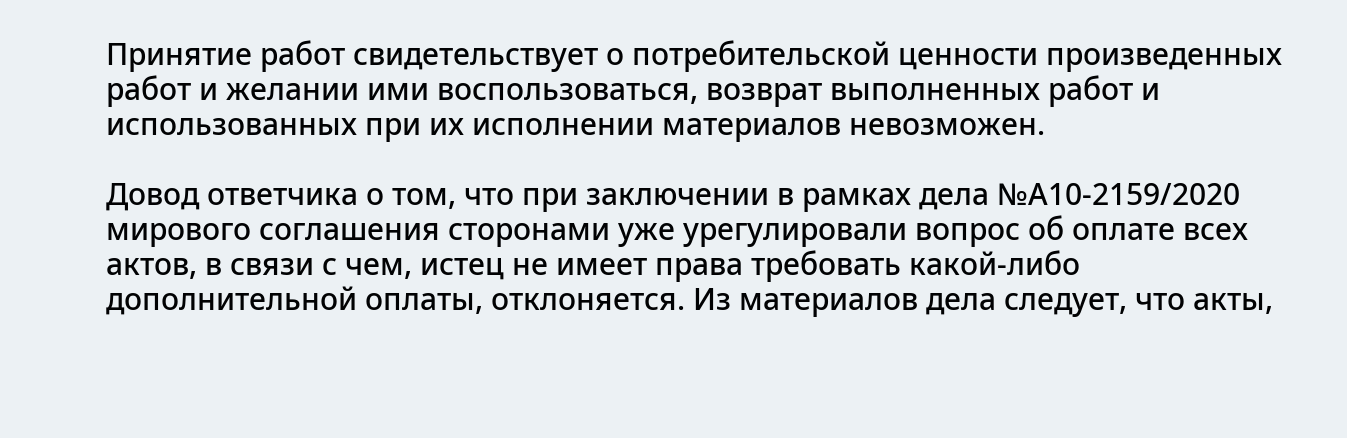Принятие работ свидетельствует о потребительской ценности произведенных работ и желании ими воспользоваться, возврат выполненных работ и использованных при их исполнении материалов невозможен.

Довод ответчика о том, что при заключении в рамках дела №А10-2159/2020 мирового соглашения сторонами уже урегулировали вопрос об оплате всех актов, в связи с чем, истец не имеет права требовать какой-либо дополнительной оплаты, отклоняется. Из материалов дела следует, что акты,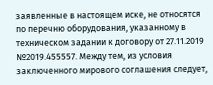заявленные в настоящем иске, не относятся по перечню оборудования, указанному в техническом задании к договору от 27.11.2019 №2019.455557. Между тем, из условия заключенного мирового соглашения следует,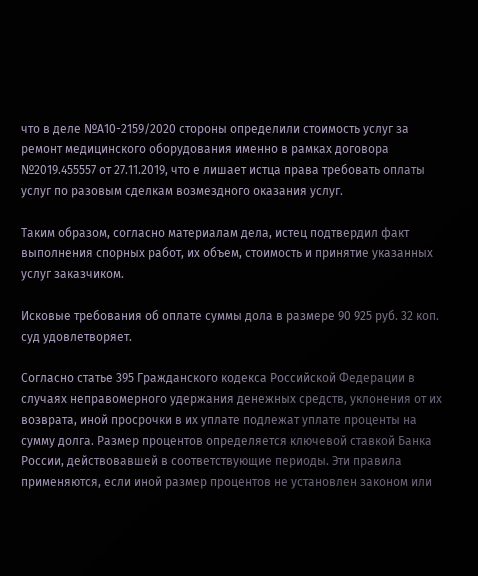что в деле №А10-2159/2020 стороны определили стоимость услуг за ремонт медицинского оборудования именно в рамках договора №2019.455557 от 27.11.2019, что е лишает истца права требовать оплаты услуг по разовым сделкам возмездного оказания услуг.

Таким образом, согласно материалам дела, истец подтвердил факт выполнения спорных работ, их объем, стоимость и принятие указанных услуг заказчиком.

Исковые требования об оплате суммы дола в размере 90 925 руб. 32 коп. суд удовлетворяет.

Согласно статье 395 Гражданского кодекса Российской Федерации в случаях неправомерного удержания денежных средств, уклонения от их возврата, иной просрочки в их уплате подлежат уплате проценты на сумму долга. Размер процентов определяется ключевой ставкой Банка России, действовавшей в соответствующие периоды. Эти правила применяются, если иной размер процентов не установлен законом или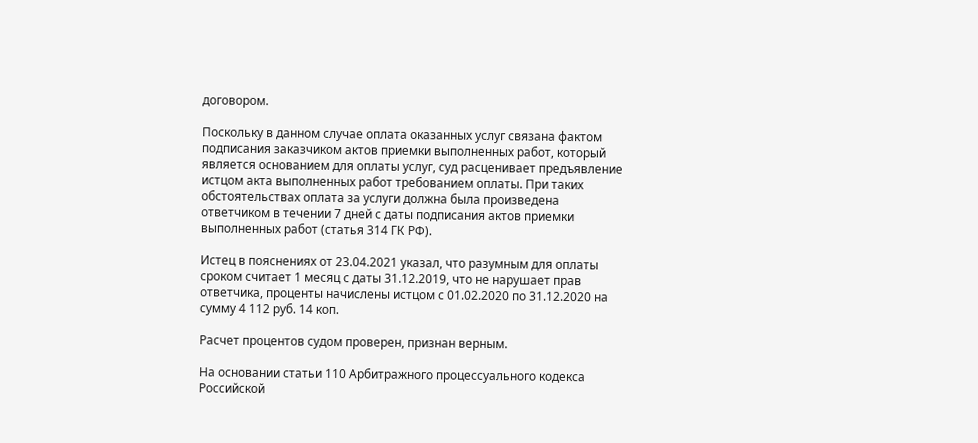договором.

Поскольку в данном случае оплата оказанных услуг связана фактом подписания заказчиком актов приемки выполненных работ, который является основанием для оплаты услуг, суд расценивает предъявление истцом акта выполненных работ требованием оплаты. При таких обстоятельствах оплата за услуги должна была произведена ответчиком в течении 7 дней с даты подписания актов приемки выполненных работ (статья 314 ГК РФ).

Истец в пояснениях от 23.04.2021 указал, что разумным для оплаты сроком считает 1 месяц с даты 31.12.2019, что не нарушает прав ответчика, проценты начислены истцом с 01.02.2020 по 31.12.2020 на сумму 4 112 руб. 14 коп.

Расчет процентов судом проверен, признан верным.

На основании статьи 110 Арбитражного процессуального кодекса Российской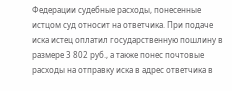Федерации судебные расходы, понесенные истцом суд относит на ответчика. При подаче иска истец оплатил государственную пошлину в размере 3 802 руб., а также понес почтовые расходы на отправку иска в адрес ответчика в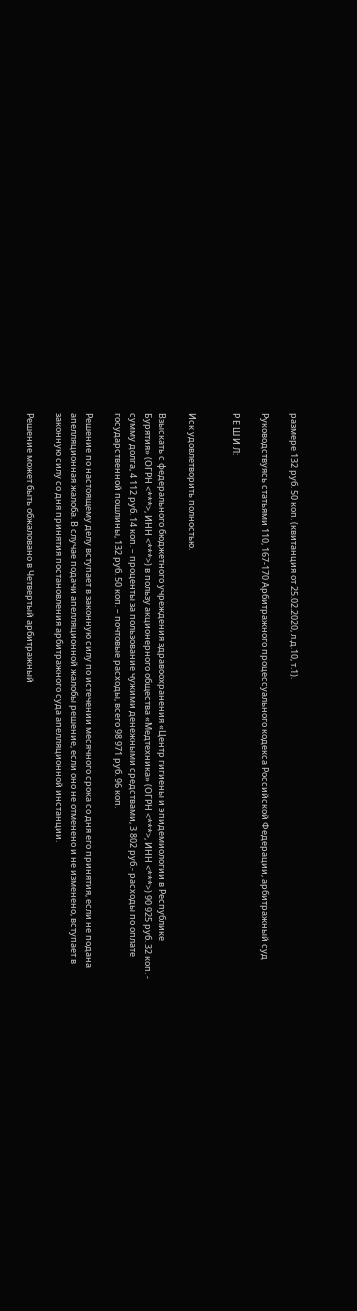размере 132 руб. 50 коп. (квитанция от 25.02.2020, л.д.10, т.1).

Руководствуясь статьями 110, 167-170 Арбитражного процессуального кодекса Российской Федерации, арбитражный суд

Р Е Ш И Л:


Иск удовлетворить полностью.

Взыскать с федерального бюджетного учреждения здравоохранения «Центр гигиены и эпидемиологии в Республике Бурятия» (ОГРН <***>, ИНН <***>) в пользу акционерного общества «Медтехника» (ОГРН <***>, ИНН <***>) 90 925 руб. 32 коп. - сумму долга, 4 112 руб. 14 коп. – проценты за пользование чужими денежными средствами, 3 802 руб.- расходы по оплате государственной пошлины, 132 руб. 50 коп. – почтовые расходы, всего 98 971 руб. 96 коп.

Решение по настоящему делу вступает в законную силу по истечении месячного срока со дня его принятия, если не подана апелляционная жалоба. В случае подачи апелляционной жалобы решение, если оно не отменено и не изменено, вступает в законную силу со дня принятия постановления арбитражного суда апелляционной инстанции.

Решение может быть обжаловано в Четвертый арбитражный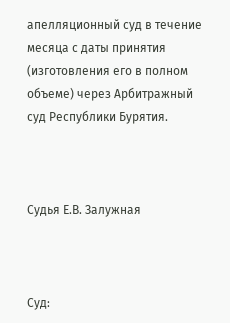апелляционный суд в течение месяца с даты принятия (изготовления его в полном объеме) через Арбитражный суд Республики Бурятия.



Судья Е.В. Залужная



Суд: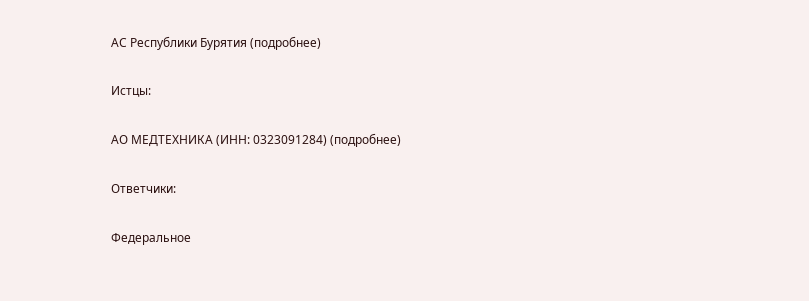АС Республики Бурятия (подробнее)

Истцы:

АО МЕДТЕХНИКА (ИНН: 0323091284) (подробнее)

Ответчики:

Федеральное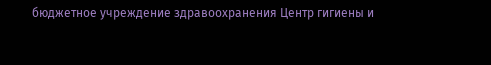бюджетное учреждение здравоохранения Центр гигиены и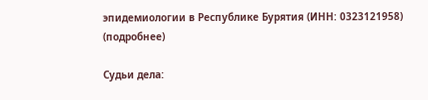эпидемиологии в Республике Бурятия (ИНН: 0323121958) (подробнее)

Судьи дела: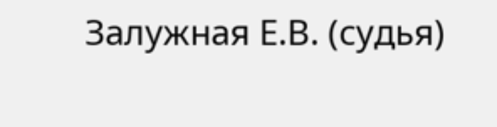Залужная Е.В. (судья)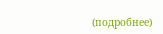(подробнее)